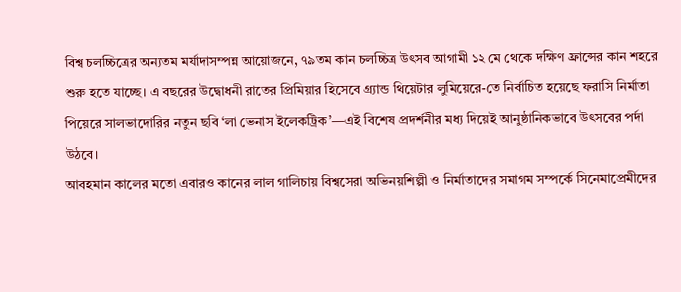বিশ্ব চলচ্চিত্রের অন্যতম মর্যাদাসম্পন্ন আয়োজনে, ৭৯তম কান চলচ্চিত্র উৎসব আগামী ১২ মে থেকে দক্ষিণ ফ্রান্সের কান শহরে শুরু হতে যাচ্ছে। এ বছরের উদ্বোধনী রাতের প্রিমিয়ার হিসেবে গ্র্যান্ড থিয়েটার লুমিয়েরে-তে নির্বাচিত হয়েছে ফরাসি নির্মাতা পিয়েরে সালভাদোরির নতুন ছবি ‘লা ভেনাস ইলেকট্রিক’—এই বিশেষ প্রদর্শনীর মধ্য দিয়েই আনুষ্ঠানিকভাবে উৎসবের পর্দা উঠবে।
আবহমান কালের মতো এবারও কানের লাল গালিচায় বিশ্বসেরা অভিনয়শিল্পী ও নির্মাতাদের সমাগম সম্পর্কে সিনেমাপ্রেমীদের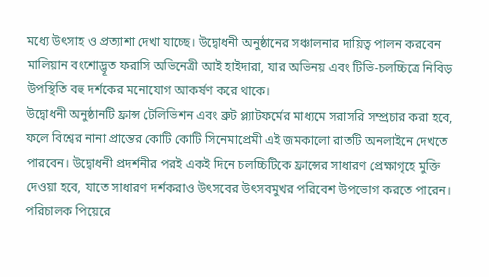মধ্যে উৎসাহ ও প্রত্যাশা দেখা যাচ্ছে। উদ্বোধনী অনুষ্ঠানের সঞ্চালনার দায়িত্ব পালন করবেন মালিয়ান বংশোদ্ভূত ফরাসি অভিনেত্রী আই হাইদারা, যার অভিনয় এবং টিভি-চলচ্চিত্রে নিবিড় উপস্থিতি বহু দর্শকের মনোযোগ আকর্ষণ করে থাকে।
উদ্বোধনী অনুষ্ঠানটি ফ্রান্স টেলিভিশন এবং ব্রুট প্ল্যাটফর্মের মাধ্যমে সরাসরি সম্প্রচার করা হবে, ফলে বিশ্বের নানা প্রান্তের কোটি কোটি সিনেমাপ্রেমী এই জমকালো রাতটি অনলাইনে দেখতে পারবেন। উদ্বোধনী প্রদর্শনীর পরই একই দিনে চলচ্চিটিকে ফ্রান্সের সাধারণ প্রেক্ষাগৃহে মুক্তি দেওয়া হবে, যাতে সাধারণ দর্শকরাও উৎসবের উৎসবমুখর পরিবেশ উপভোগ করতে পারেন।
পরিচালক পিয়েরে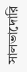সালভাদোরি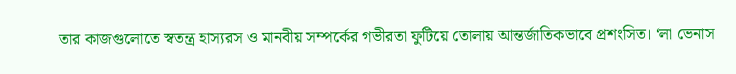তার কাজগুলোতে স্বতন্ত্র হাস্যরস ও মানবীয় সম্পর্কের গভীরতা ফুটিয়ে তোলায় আন্তর্জাতিকভাবে প্রশংসিত। ‘লা ভেনাস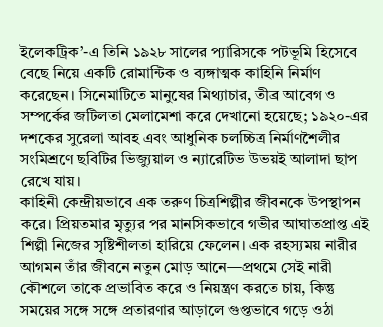ইলেকট্রিক’-এ তিনি ১৯২৮ সালের প্যারিসকে পটভূমি হিসেবে বেছে নিয়ে একটি রোমান্টিক ও ব্যঙ্গাত্মক কাহিনি নির্মাণ করেছেন। সিনেমাটিতে মানুষের মিথ্যাচার, তীব্র আবেগ ও সম্পর্কের জটিলতা মেলামেশা করে দেখানো হয়েছে; ১৯২০-এর দশকের সুরেলা আবহ এবং আধুনিক চলচ্চিত্র নির্মাণশৈলীর সংমিশ্রণে ছবিটির ভিজ্যুয়াল ও ন্যারেটিভ উভয়ই আলাদা ছাপ রেখে যায়।
কাহিনী কেন্দ্রীয়ভাবে এক তরুণ চিত্রশিল্পীর জীবনকে উপস্থাপন করে। প্রিয়তমার মৃত্যুর পর মানসিকভাবে গভীর আঘাতপ্রাপ্ত এই শিল্পী নিজের সৃষ্টিশীলতা হারিয়ে ফেলেন। এক রহস্যময় নারীর আগমন তাঁর জীবনে নতুন মোড় আনে—প্রথমে সেই নারী কৌশলে তাকে প্রভাবিত করে ও নিয়ন্ত্রণ করতে চায়, কিন্তু সময়ের সঙ্গে সঙ্গে প্রতারণার আড়ালে গুপ্তভাবে গড়ে ওঠা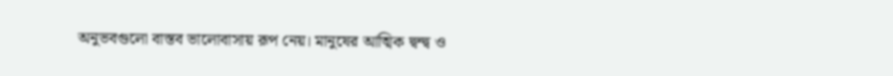অনুভবগুলো বাস্তব ভালোবাসায় রূপ নেয়। মানুষের আত্মিক দ্বন্দ্ব ও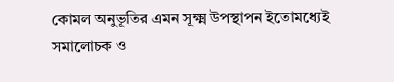কোমল অনুভূতির এমন সূক্ষ্ম উপস্থাপন ইতোমধ্যেই সমালোচক ও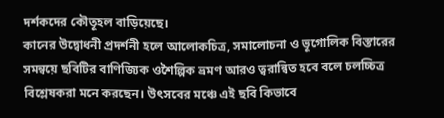দর্শকদের কৌতূহল বাড়িয়েছে।
কানের উদ্বোধনী প্রদর্শনী হলে আলোকচিত্র, সমালোচনা ও ভূগোলিক বিস্তারের সমন্বয়ে ছবিটির বাণিজ্যিক ওশৈল্পিক ভ্রমণ আরও ত্বরান্বিত হবে বলে চলচ্চিত্র বিশ্লেষকরা মনে করছেন। উৎসবের মঞ্চে এই ছবি কিভাবে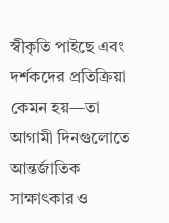স্বীকৃতি পাইছে এবং দর্শকদের প্রতিক্রিয়া কেমন হয়—তা আগামী দিনগুলোতে আন্তর্জাতিক সাক্ষাৎকার ও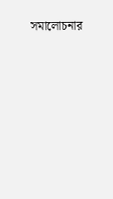সমালোচনার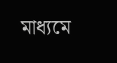মাধ্যমে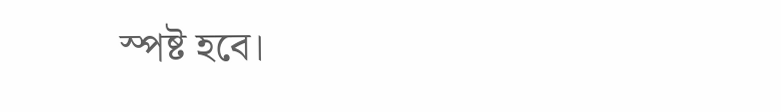স্পষ্ট হবে।